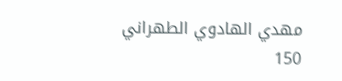مهدي الهادوي الطهراني
150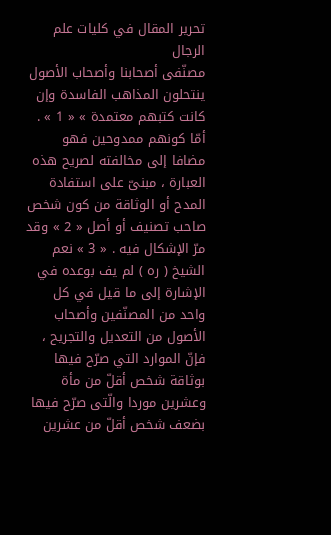تحرير المقال في كليات علم الرجال
مصنّفى أصحابنا وأصحاب الأصول ينتحلون المذاهب الفاسدة وإن كانت كتبهم معتمدة » « 1 » . أمّا كونهم ممدوحين فهو مضافا إلى مخالفته لصريح هذه العبارة ، مبنىّ على استفادة المدح أو الوثاقة من كون شخص صاحب تصنيف أو أصل « 2 » وقد مرّ الإشكال فيه . « 3 » نعم الشيخ ( ره ) لم يف بوعده في الإشارة إلى ما قيل في كل واحد من المصنّفين وأصحاب الأصول من التعديل والتجريح ، فإنّ الموارد التي صرّح فيها بوثاقة شخص أقلّ من مأة وعشرين موردا والّتى صرّح فيها بضعف شخص أقلّ من عشرين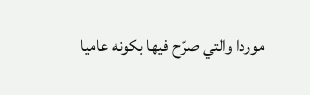موردا والتي صرّح فيها بكونه عاميا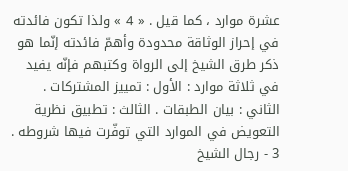عشرة موارد ، كما قيل . « 4 » ولذا تكون فائدته في إحراز الوثاقة محدودة وأهمّ فائدته إنّما هو ذكر طرق الشيخ إلى الرواة وكتبهم فإنّه يفيد في ثلاثة موارد : الأول : تمييز المشتركات . الثاني : بيان الطبقات . الثالث : تطبيق نظرية التعويض في الموارد التي توفّرت فيها شروطه . 3 - رجال الشيخ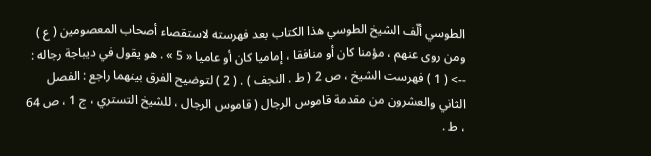الطوسي ألّف الشيخ الطوسي هذا الكتاب بعد فهرسته لاستقصاء أصحاب المعصومين ( ع ) ومن روى عنهم ، مؤمنا كان أو منافقا ، إماميا كان أو عاميا « 5 » . هو يقول في ديباجة رجاله :
--> ( 1 ) فهرست الشيخ ، ص 2 ( ط . النجف ) . ( 2 ) لتوضيح الفرق بينهما راجع : الفصل الثاني والعشرون من مقدمة قاموس الرجال ( قاموس الرجال ، للشيخ التستري ، ج 1 ، ص 64 ، ط .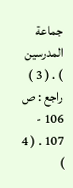جماعة المدرسين ) . ( 3 ) راجع : ص 106 - 107 . ( 4 )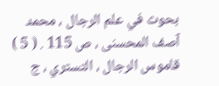بحوث في علم الرجال ، محمد آصف المحسنى ، ص 115 . ( 5 ) قاموس الرجال ، التستري ، ج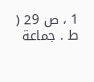1 ، ص 29 ( ط . جماعة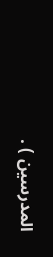المدرسين ) .